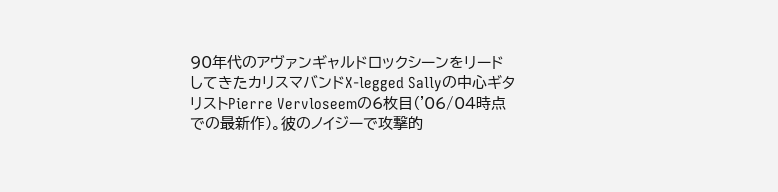90年代のアヴァンギャルドロックシーンをリードしてきたカリスマバンドX-legged Sallyの中心ギタリストPierre Vervloseemの6枚目('06/04時点での最新作)。彼のノイジーで攻撃的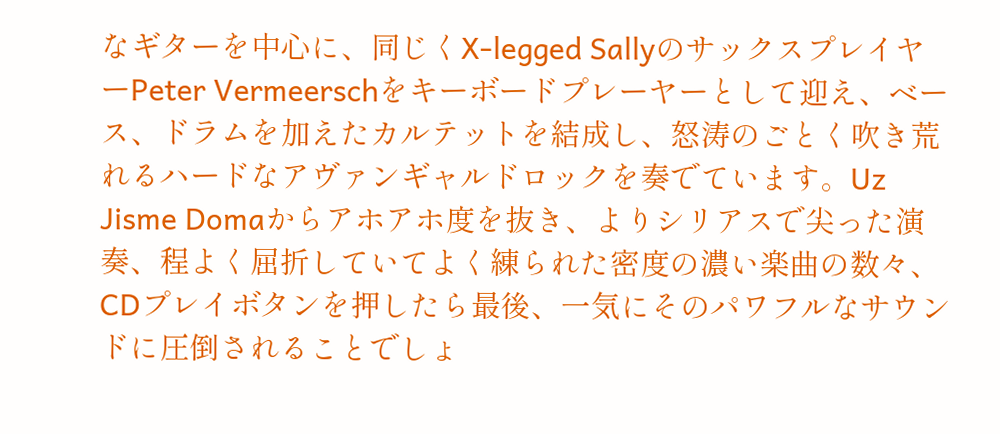なギターを中心に、同じくX-legged SallyのサックスプレイヤーPeter Vermeerschをキーボードプレーヤーとして迎え、ベース、ドラムを加えたカルテットを結成し、怒涛のごとく吹き荒れるハードなアヴァンギャルドロックを奏でています。Uz Jisme Domaからアホアホ度を抜き、よりシリアスで尖った演奏、程よく屈折していてよく練られた密度の濃い楽曲の数々、CDプレイボタンを押したら最後、一気にそのパワフルなサウンドに圧倒されることでしょ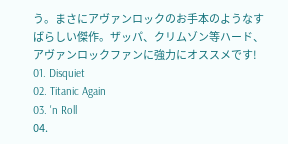う。まさにアヴァンロックのお手本のようなすばらしい傑作。ザッパ、クリムゾン等ハード、アヴァンロックファンに強力にオススメです!
01. Disquiet
02. Titanic Again
03. 'n Roll
04.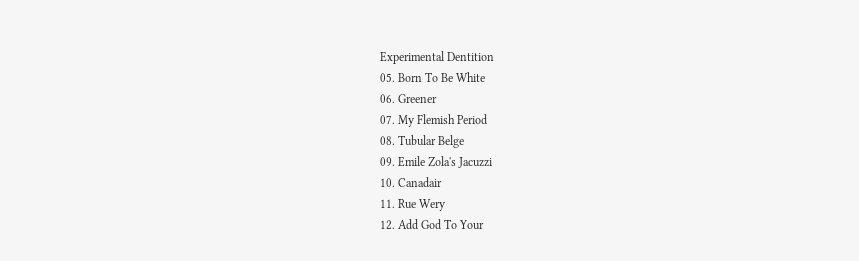Experimental Dentition
05. Born To Be White
06. Greener
07. My Flemish Period
08. Tubular Belge
09. Emile Zola's Jacuzzi
10. Canadair
11. Rue Wery
12. Add God To Your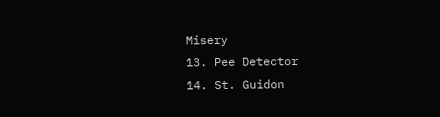Misery
13. Pee Detector
14. St. Guidon